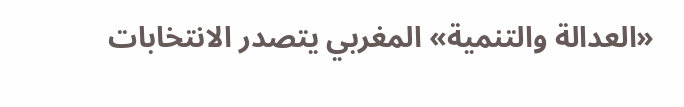«العدالة والتنمية» المغربي يتصدر الانتخابات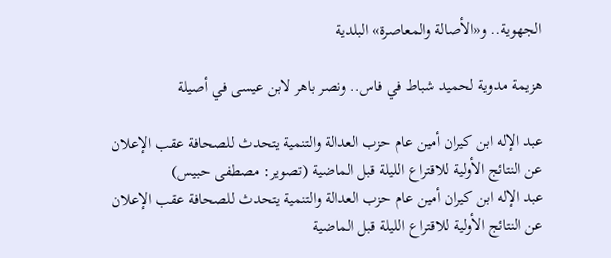الجهوية.. و«الأصالة والمعاصرة» البلدية

هزيمة مدوية لحميد شباط في فاس.. ونصر باهر لابن عيسى في أصيلة

عبد الإله ابن كيران أمين عام حزب العدالة والتنمية يتحدث للصحافة عقب الإعلان عن النتائج الأولية للاقتراع الليلة قبل الماضية (تصوير: مصطفى حبيس)
عبد الإله ابن كيران أمين عام حزب العدالة والتنمية يتحدث للصحافة عقب الإعلان عن النتائج الأولية للاقتراع الليلة قبل الماضية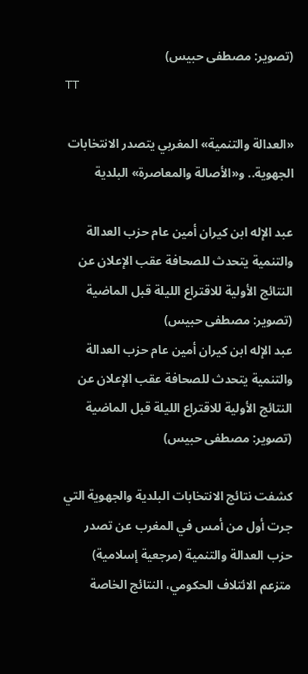(تصوير: مصطفى حبيس)
TT

«العدالة والتنمية» المغربي يتصدر الانتخابات الجهوية.. و«الأصالة والمعاصرة» البلدية

عبد الإله ابن كيران أمين عام حزب العدالة والتنمية يتحدث للصحافة عقب الإعلان عن النتائج الأولية للاقتراع الليلة قبل الماضية (تصوير: مصطفى حبيس)
عبد الإله ابن كيران أمين عام حزب العدالة والتنمية يتحدث للصحافة عقب الإعلان عن النتائج الأولية للاقتراع الليلة قبل الماضية (تصوير: مصطفى حبيس)

كشفت نتائج الانتخابات البلدية والجهوية التي جرت أول من أمس في المغرب عن تصدر حزب العدالة والتنمية (مرجعية إسلامية) متزعم الائتلاف الحكومي، النتائج الخاصة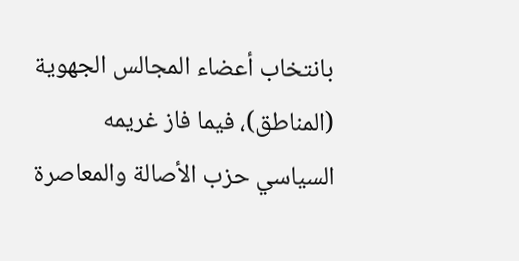بانتخاب أعضاء المجالس الجهوية (المناطق)، فيما فاز غريمه السياسي حزب الأصالة والمعاصرة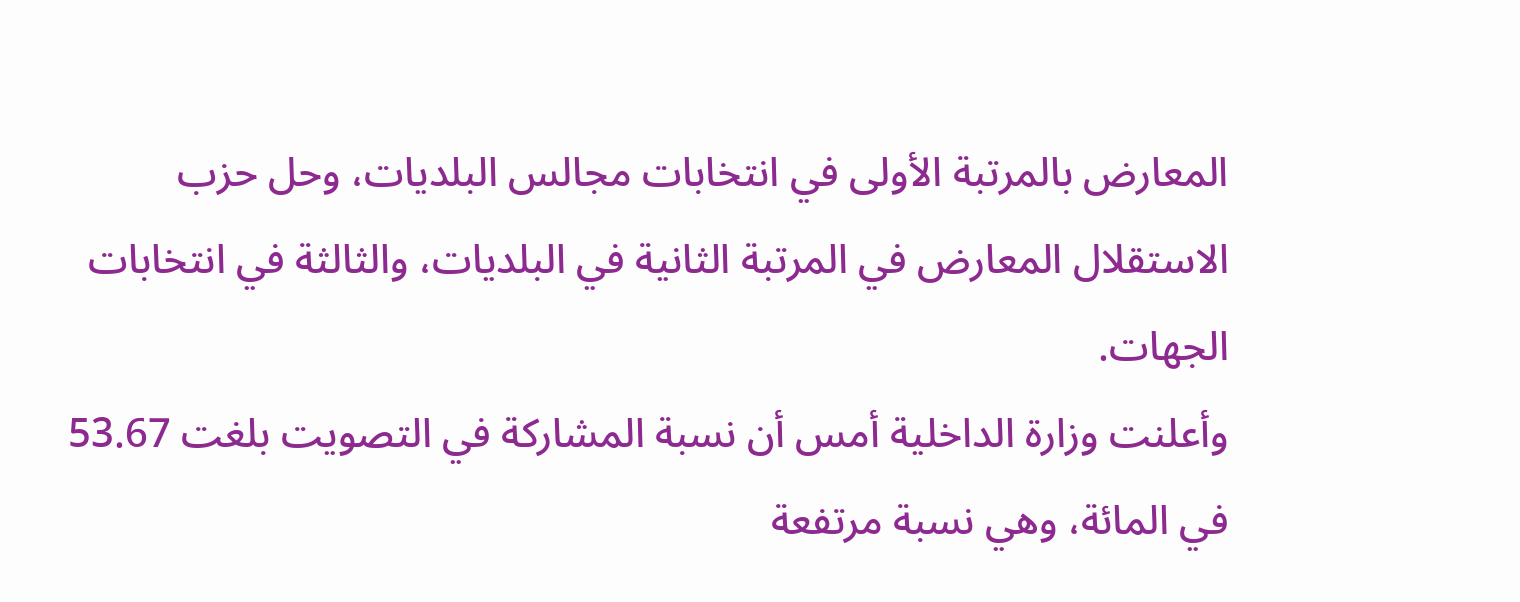المعارض بالمرتبة الأولى في انتخابات مجالس البلديات، وحل حزب الاستقلال المعارض في المرتبة الثانية في البلديات، والثالثة في انتخابات الجهات.
وأعلنت وزارة الداخلية أمس أن نسبة المشاركة في التصويت بلغت 53.67 في المائة، وهي نسبة مرتفعة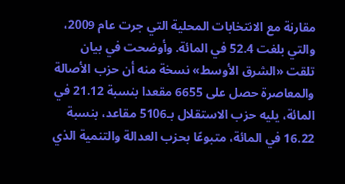مقارنة مع الانتخابات المحلية التي جرت عام 2009، والتي بلغت 52.4 في المائة. وأوضحت في بيان تلقت «الشرق الأوسط» نسخة منه أن حزب الأصالة والمعاصرة حصل على 6655 مقعدا بنسبة 21.12 في المائة، يليه حزب الاستقلال بـ5106 مقاعد، بنسبة 16.22 في المائة، متبوعًا بحزب العدالة والتنمية الذي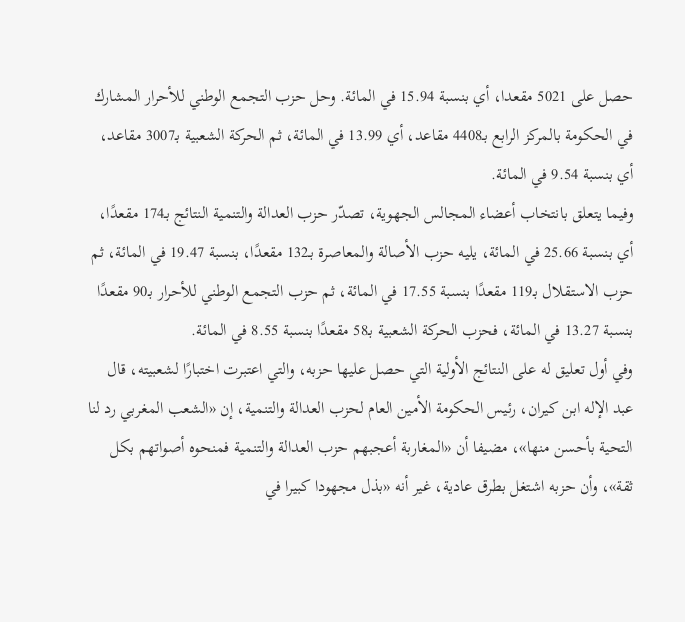حصل على 5021 مقعدا، أي بنسبة 15.94 في المائة. وحل حزب التجمع الوطني للأحرار المشارك في الحكومة بالمركز الرابع بـ4408 مقاعد، أي 13.99 في المائة، ثم الحركة الشعبية بـ3007 مقاعد، أي بنسبة 9.54 في المائة.
وفيما يتعلق بانتخاب أعضاء المجالس الجهوية، تصدّر حزب العدالة والتنمية النتائج بـ174 مقعدًا، أي بنسبة 25.66 في المائة، يليه حزب الأصالة والمعاصرة بـ132 مقعدًا، بنسبة 19.47 في المائة، ثم حزب الاستقلال بـ119 مقعدًا بنسبة 17.55 في المائة، ثم حزب التجمع الوطني للأحرار بـ90 مقعدًا بنسبة 13.27 في المائة، فحزب الحركة الشعبية بـ58 مقعدًا بنسبة 8.55 في المائة.
وفي أول تعليق له على النتائج الأولية التي حصل عليها حزبه، والتي اعتبرت اختبارًا لشعبيته، قال عبد الإله ابن كيران، رئيس الحكومة الأمين العام لحزب العدالة والتنمية، إن «الشعب المغربي رد لنا التحية بأحسن منها»، مضيفا أن «المغاربة أعجبهم حزب العدالة والتنمية فمنحوه أصواتهم بكل ثقة»، وأن حزبه اشتغل بطرق عادية، غير أنه «بذل مجهودا كبيرا في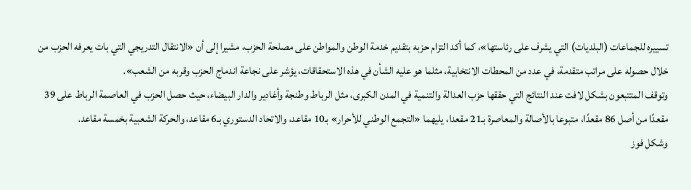تسييره للجماعات (البلديات) التي يشرف على رئاستها»، كما أكد التزام حزبه بتقديم خدمة الوطن والمواطن على مصلحة الحزب، مشيرا إلى أن «الانتقال التدريجي التي بات يعرفه الحزب من خلال حصوله على مراتب متقدمة، في عدد من المحطات الانتخابية، مثلما هو عليه الشأن في هذه الاستحقاقات، يؤشر على نجاعة اندماج الحزب وقربه من الشعب».
وتوقف المتتبعون بشكل لافت عند النتائج التي حققها حزب العدالة والتنمية في المدن الكبرى، مثل الرباط وطنجة وأغادير والدار البيضاء، حيث حصل الحزب في العاصمة الرباط على 39 مقعدًا من أصل 86 مقعدًا، متبوعا بالأصالة والمعاصرة بـ21 مقعدا، يليهما «التجمع الوطني للأحرار» بـ10 مقاعد، والاتحاد الدستوري بـ6 مقاعد، والحركة الشعبية بخمسة مقاعد.
وشكل فوز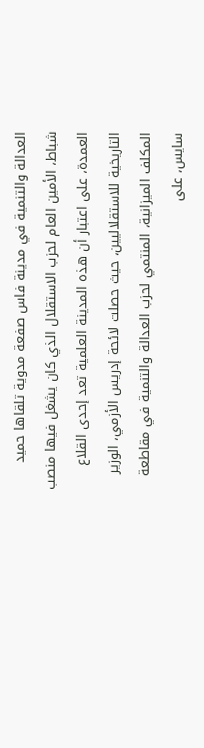العدالة والتنمية في مدينة فاس صفعة مدوية تلقاها حميد شباط، الأمين العام لحزب الاستقلال الذي كان يشغل فيها منصب العمدة، على اعتبار أن هذه المدينة العلمية تعد إحدى القلاع التاريخية للاستقلاليين، حيث حصلت لائحة إدريس الأزمي، الوزير المكلف الميزانية، المنتمي لحزب العدالة والتنمية في مقاطعة سايس، على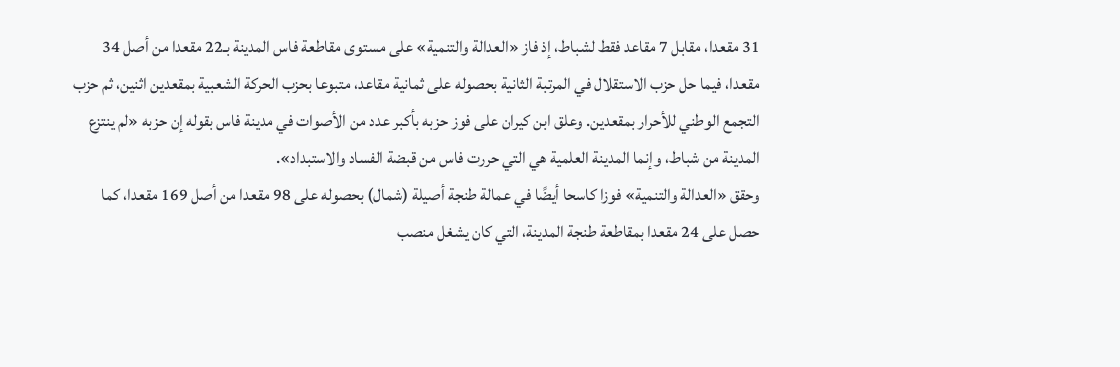31 مقعدا، مقابل 7 مقاعد فقط لشباط، إذ فاز «العدالة والتنمية» على مستوى مقاطعة فاس المدينة بـ22 مقعدا من أصل 34 مقعدا، فيما حل حزب الاستقلال في المرتبة الثانية بحصوله على ثمانية مقاعد، متبوعا بحزب الحركة الشعبية بمقعدين اثنين، ثم حزب التجمع الوطني للأحرار بمقعدين. وعلق ابن كيران على فوز حزبه بأكبر عدد من الأصوات في مدينة فاس بقوله إن حزبه «لم ينتزع المدينة من شباط، وإنما المدينة العلمية هي التي حررت فاس من قبضة الفساد والاستبداد».
وحقق «العدالة والتنمية» فوزا كاسحا أيضًا في عمالة طنجة أصيلة (شمال) بحصوله على 98 مقعدا من أصل 169 مقعدا، كما حصل على 24 مقعدا بمقاطعة طنجة المدينة، التي كان يشغل منصب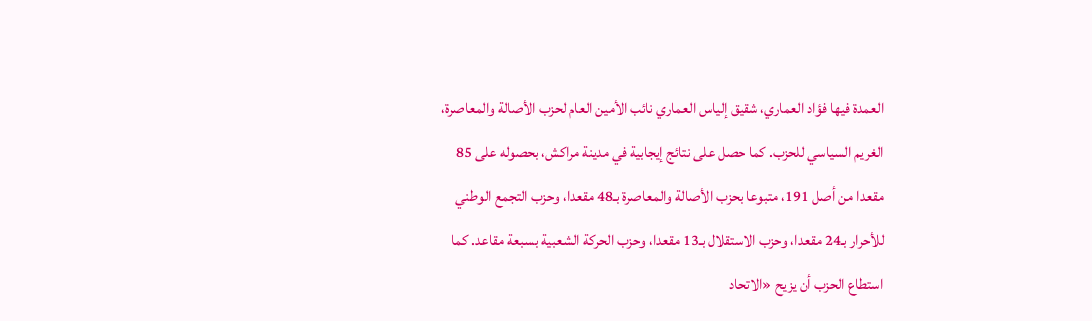العمدة فيها فؤاد العماري، شقيق إلياس العماري نائب الأمين العام لحزب الأصالة والمعاصرة، الغريم السياسي للحزب. كما حصل على نتائج إيجابية في مدينة مراكش، بحصوله على 85 مقعدا من أصل 191، متبوعا بحزب الأصالة والمعاصرة بـ48 مقعدا، وحزب التجمع الوطني للأحرار بـ24 مقعدا، وحزب الاستقلال بـ13 مقعدا، وحزب الحركة الشعبية بسبعة مقاعد. كما استطاع الحزب أن يزيح «الاتحاد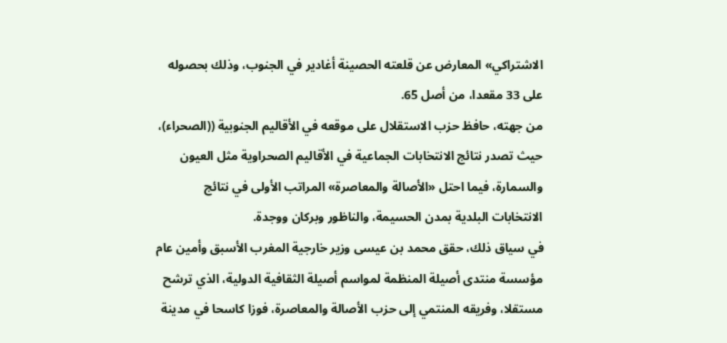الاشتراكي» المعارض عن قلعته الحصينة أغادير في الجنوب، وذلك بحصوله على 33 مقعدا، من أصل 65.
من جهته، حافظ حزب الاستقلال على موقعه في الأقاليم الجنوبية ((الصحراء)، حيث تصدر نتائج الانتخابات الجماعية في الأقاليم الصحراوية مثل العيون والسمارة، فيما احتل «الأصالة والمعاصرة» المراتب الأولى في نتائج الانتخابات البلدية بمدن الحسيمة، والناظور وبركان ووجدة.
في سياق ذلك، حقق محمد بن عيسى وزير خارجية المغرب الأسبق وأمين عام مؤسسة منتدى أصيلة المنظمة لمواسم أصيلة الثقافية الدولية، الذي ترشح مستقلا، وفريقه المنتمي إلى حزب الأصالة والمعاصرة، فوزا كاسحا في مدينة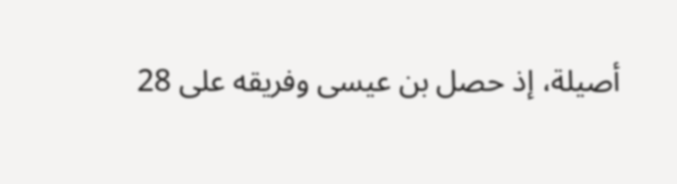أصيلة، إذ حصل بن عيسى وفريقه على 28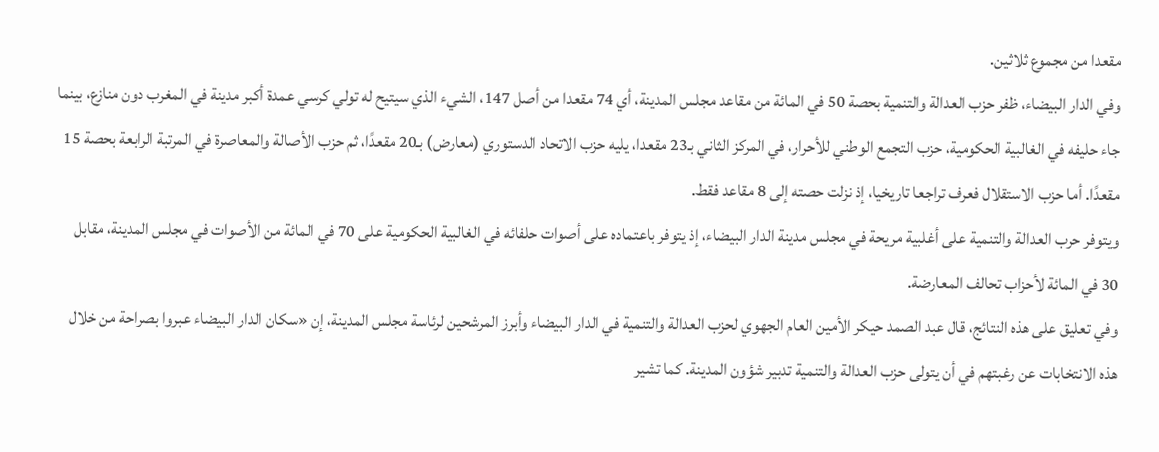مقعدا من مجموع ثلاثين.
وفي الدار البيضاء، ظفر حزب العدالة والتنمية بحصة 50 في المائة من مقاعد مجلس المدينة، أي 74 مقعدا من أصل 147، الشيء الذي سيتيح له تولي كرسي عمدة أكبر مدينة في المغرب دون منازع، بينما جاء حليفه في الغالبية الحكومية، حزب التجمع الوطني للأحرار، في المركز الثاني بـ23 مقعدا، يليه حزب الاتحاد الدستوري (معارض) بـ20 مقعدًا، ثم حزب الأصالة والمعاصرة في المرتبة الرابعة بحصة 15 مقعدًا. أما حزب الاستقلال فعرف تراجعا تاريخيا، إذ نزلت حصته إلى 8 مقاعد فقط.
ويتوفر حرب العدالة والتنمية على أغلبية مريحة في مجلس مدينة الدار البيضاء، إذ يتوفر باعتماده على أصوات حلفائه في الغالبية الحكومية على 70 في المائة من الأصوات في مجلس المدينة، مقابل 30 في المائة لأحزاب تحالف المعارضة.
وفي تعليق على هذه النتائج، قال عبد الصمد حيكر الأمين العام الجهوي لحزب العدالة والتنمية في الدار البيضاء وأبرز المرشحين لرئاسة مجلس المدينة، إن «سكان الدار البيضاء عبروا بصراحة من خلال هذه الانتخابات عن رغبتهم في أن يتولى حزب العدالة والتنمية تدبير شؤون المدينة. كما تشير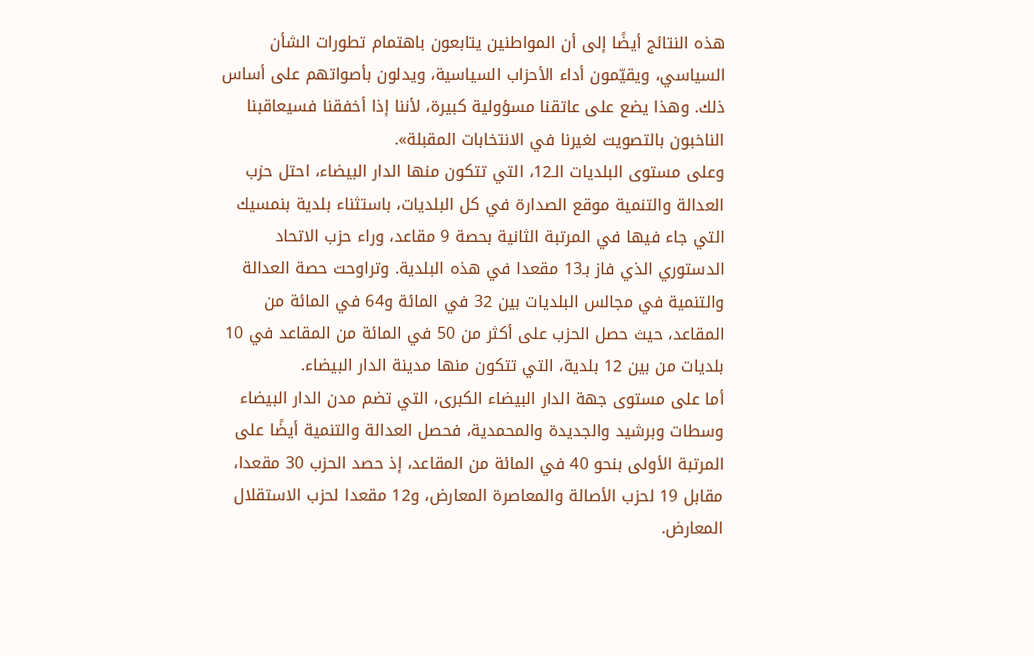هذه النتائج أيضًا إلى أن المواطنين يتابعون باهتمام تطورات الشأن السياسي، ويقيّمون أداء الأحزاب السياسية، ويدلون بأصواتهم على أساس ذلك. وهذا يضع على عاتقنا مسؤولية كبيرة، لأننا إذا أخفقنا فسيعاقبنا الناخبون بالتصويت لغيرنا في الانتخابات المقبلة».
وعلى مستوى البلديات الـ12، التي تتكون منها الدار البيضاء، احتل حزب العدالة والتنمية موقع الصدارة في كل البلديات، باستثناء بلدية بنمسيك التي جاء فيها في المرتبة الثانية بحصة 9 مقاعد، وراء حزب الاتحاد الدستوري الذي فاز بـ13 مقعدا في هذه البلدية. وتراوحت حصة العدالة والتنمية في مجالس البلديات بين 32 في المائة و64 في المائة من المقاعد، حيث حصل الحزب على أكثر من 50 في المائة من المقاعد في 10 بلديات من بين 12 بلدية، التي تتكون منها مدينة الدار البيضاء.
أما على مستوى جهة الدار البيضاء الكبرى، التي تضم مدن الدار البيضاء وسطات وبرشيد والجديدة والمحمدية، فحصل العدالة والتنمية أيضًا على المرتبة الأولى بنحو 40 في المائة من المقاعد، إذ حصد الحزب 30 مقعدا، مقابل 19 لحزب الأصالة والمعاصرة المعارض، و12 مقعدا لحزب الاستقلال المعارض.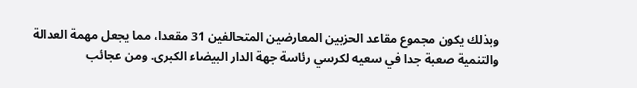وبذلك يكون مجموع مقاعد الحزبين المعارضين المتحالفين 31 مقعدا، مما يجعل مهمة العدالة والتنمية صعبة جدا في سعيه لكرسي رئاسة جهة الدار البيضاء الكبرى. ومن عجائب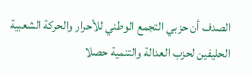الصدف أن حزبي التجمع الوطني للأحرار والحركة الشعبية الحليفين لحزب العدالة والتنمية حصلا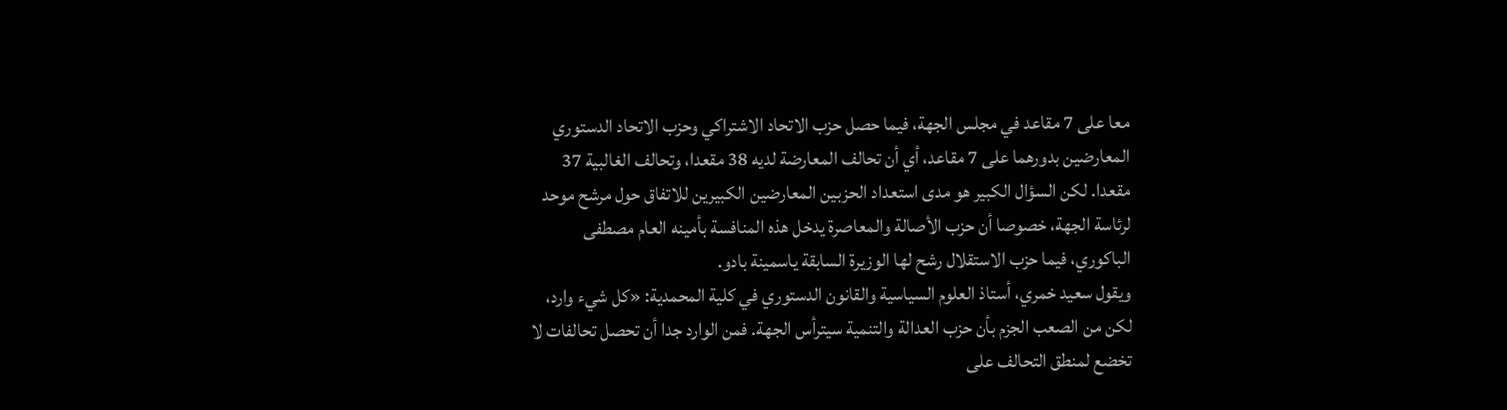معا على 7 مقاعد في مجلس الجهة، فيما حصل حزب الاتحاد الاشتراكي وحزب الاتحاد الدستوري المعارضين بدورهما على 7 مقاعد، أي أن تحالف المعارضة لديه 38 مقعدا، وتحالف الغالبية 37 مقعدا. لكن السؤال الكبير هو مدى استعداد الحزبين المعارضين الكبيرين للاتفاق حول مرشح موحد لرئاسة الجهة، خصوصا أن حزب الأصالة والمعاصرة يدخل هذه المنافسة بأمينه العام مصطفى الباكوري، فيما حزب الاستقلال رشح لها الوزيرة السابقة ياسمينة بادو.
ويقول سعيد خمري، أستاذ العلوم السياسية والقانون الدستوري في كلية المحمدية: «كل شيء وارد، لكن من الصعب الجزم بأن حزب العدالة والتنمية سيترأس الجهة. فمن الوارد جدا أن تحصل تحالفات لا تخضع لمنطق التحالف على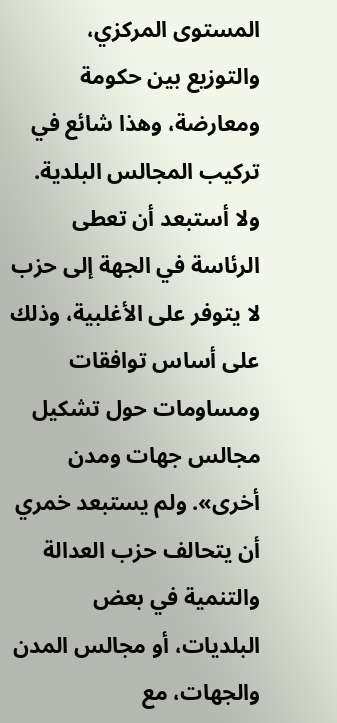المستوى المركزي، والتوزيع بين حكومة ومعارضة، وهذا شائع في تركيب المجالس البلدية. ولا أستبعد أن تعطى الرئاسة في الجهة إلى حزب لا يتوفر على الأغلبية، وذلك على أساس توافقات ومساومات حول تشكيل مجالس جهات ومدن أخرى». ولم يستبعد خمري أن يتحالف حزب العدالة والتنمية في بعض البلديات، أو مجالس المدن والجهات، مع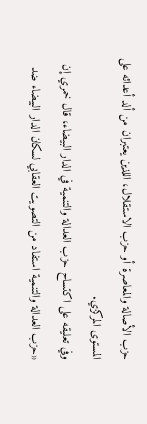حزب الأصالة والمعاصرة أو حزب الاستقلال، اللذين يعتبران من ألد أعدائه على المستوى المركزي.
وفي تعليقه على اكتساح حزب العدالة والتنمية في الدار البيضاء، قال خمري إن «حزب العدالة والتنمية استفاد من التصويت العقابي لسكان الدار البيضاء ضد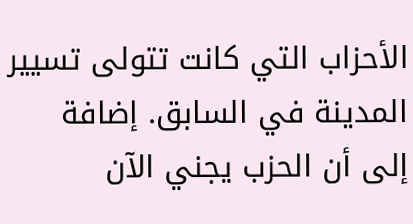الأحزاب التي كانت تتولى تسيير المدينة في السابق. إضافة إلى أن الحزب يجني الآن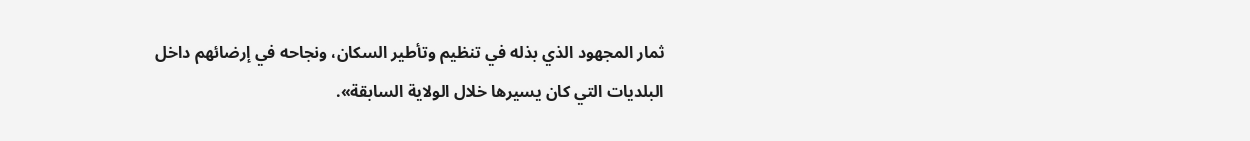ثمار المجهود الذي بذله في تنظيم وتأطير السكان، ونجاحه في إرضائهم داخل البلديات التي كان يسيرها خلال الولاية السابقة».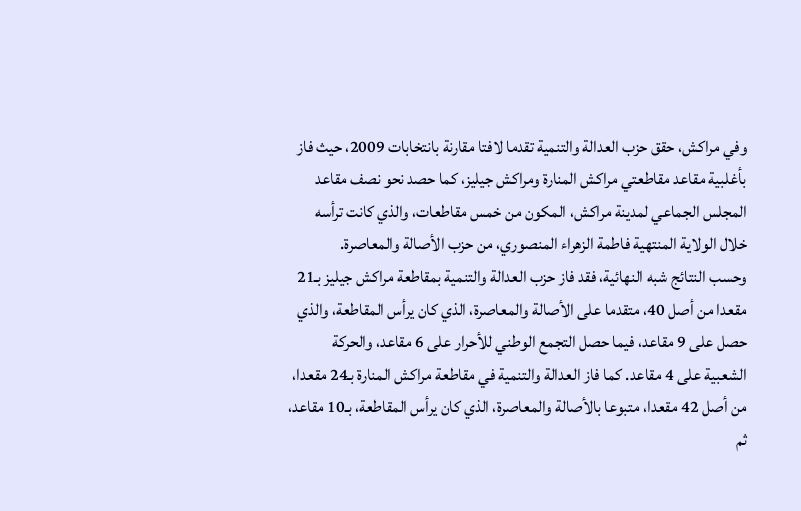وفي مراكش، حقق حزب العدالة والتنمية تقدما لافتا مقارنة بانتخابات 2009، حيث فاز بأغلبية مقاعد مقاطعتي مراكش المنارة ومراكش جيليز، كما حصد نحو نصف مقاعد المجلس الجماعي لمدينة مراكش، المكون من خمس مقاطعات، والذي كانت ترأسه خلال الولاية المنتهية فاطمة الزهراء المنصوري، من حزب الأصالة والمعاصرة.
وحسب النتائج شبه النهائية، فقد فاز حزب العدالة والتنمية بمقاطعة مراكش جيليز بـ21 مقعدا من أصل 40، متقدما على الأصالة والمعاصرة، الذي كان يرأس المقاطعة، والذي حصل على 9 مقاعد، فيما حصل التجمع الوطني للأحرار على 6 مقاعد، والحركة الشعبية على 4 مقاعد. كما فاز العدالة والتنمية في مقاطعة مراكش المنارة بـ24 مقعدا، من أصل 42 مقعدا، متبوعا بالأصالة والمعاصرة، الذي كان يرأس المقاطعة، بـ10 مقاعد، ثم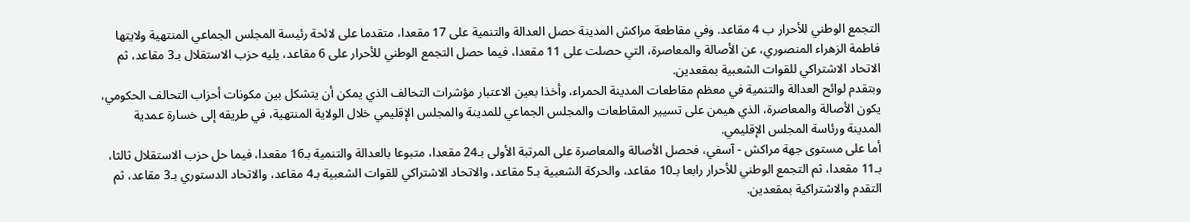التجمع الوطني للأحرار ب 4 مقاعد. وفي مقاطعة مراكش المدينة حصل العدالة والتنمية على 17 مقعدا، متقدما على لائحة رئيسة المجلس الجماعي المنتهية ولايتها فاطمة الزهراء المنصوري، عن الأصالة والمعاصرة، التي حصلت على 11 مقعدا، فيما حصل التجمع الوطني للأحرار على 6 مقاعد، يليه حزب الاستقلال بـ3 مقاعد، ثم الاتحاد الاشتراكي للقوات الشعبية بمقعدين.
وبتقدم لوائح العدالة والتنمية في معظم مقاطعات المدينة الحمراء، وأخذا بعين الاعتبار مؤشرات التحالف الذي يمكن أن يتشكل بين مكونات أحزاب التحالف الحكومي، يكون الأصالة والمعاصرة، الذي هيمن على تسيير المقاطعات والمجلس الجماعي للمدينة والمجلس الإقليمي خلال الولاية المنتهية، في طريقه إلى خسارة عمدية المدينة ورئاسة المجلس الإقليمي.
أما على مستوى جهة مراكش - آسفي، فحصل الأصالة والمعاصرة على المرتبة الأولى بـ24 مقعدا، متبوعا بالعدالة والتنمية بـ16 مقعدا، فيما حل حزب الاستقلال ثالثا، بـ11 مقعدا، ثم التجمع الوطني للأحرار رابعا بـ10 مقاعد، والحركة الشعبية بـ5 مقاعد، والاتحاد الاشتراكي للقوات الشعبية بـ4 مقاعد، والاتحاد الدستوري بـ3 مقاعد، ثم التقدم والاشتراكية بمقعدين.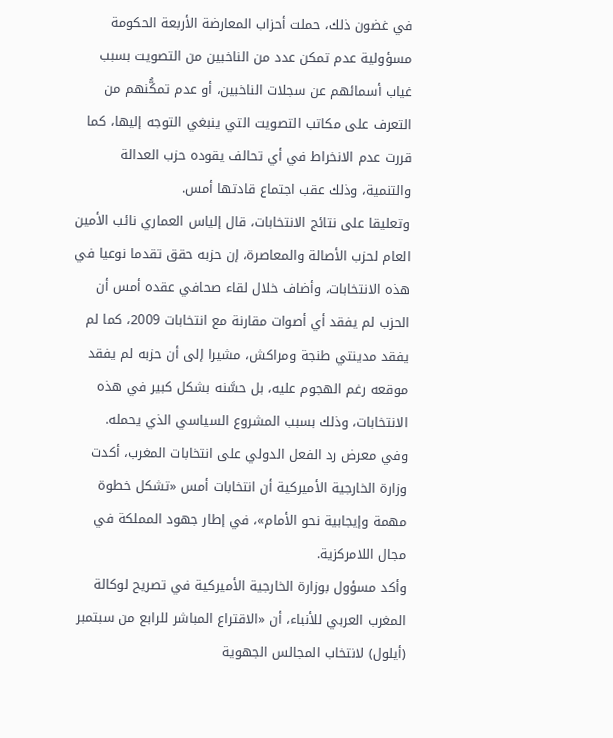في غضون ذلك، حملت أحزاب المعارضة الأربعة الحكومة مسؤولية عدم تمكن عدد من الناخبين من التصويت بسبب غياب أسمائهم عن سجلات الناخبين، أو عدم تمكُّنهم من التعرف على مكاتب التصويت التي ينبغي التوجه إليها، كما قررت عدم الانخراط في أي تحالف يقوده حزب العدالة والتنمية، وذلك عقب اجتماع قادتها أمس.
وتعليقا على نتائج الانتخابات، قال إلياس العماري نائب الأمين العام لحزب الأصالة والمعاصرة، إن حزبه حقق تقدما نوعيا في هذه الانتخابات، وأضاف خلال لقاء صحافي عقده أمس أن الحزب لم يفقد أي أصوات مقارنة مع انتخابات 2009، كما لم يفقد مدينتي طنجة ومراكش، مشيرا إلى أن حزبه لم يفقد موقعه رغم الهجوم عليه، بل حسَّنه بشكل كبير في هذه الانتخابات، وذلك بسبب المشروع السياسي الذي يحمله.
وفي معرض رد الفعل الدولي على انتخابات المغرب، أكدت وزارة الخارجية الأميركية أن انتخابات أمس «تشكل خطوة مهمة وإيجابية نحو الأمام»، في إطار جهود المملكة في مجال اللامركزية.
وأكد مسؤول بوزارة الخارجية الأميركية في تصريح لوكالة المغرب العربي للأنباء، أن «الاقتراع المباشر للرابع من سبتمبر (أيلول) لانتخاب المجالس الجهوية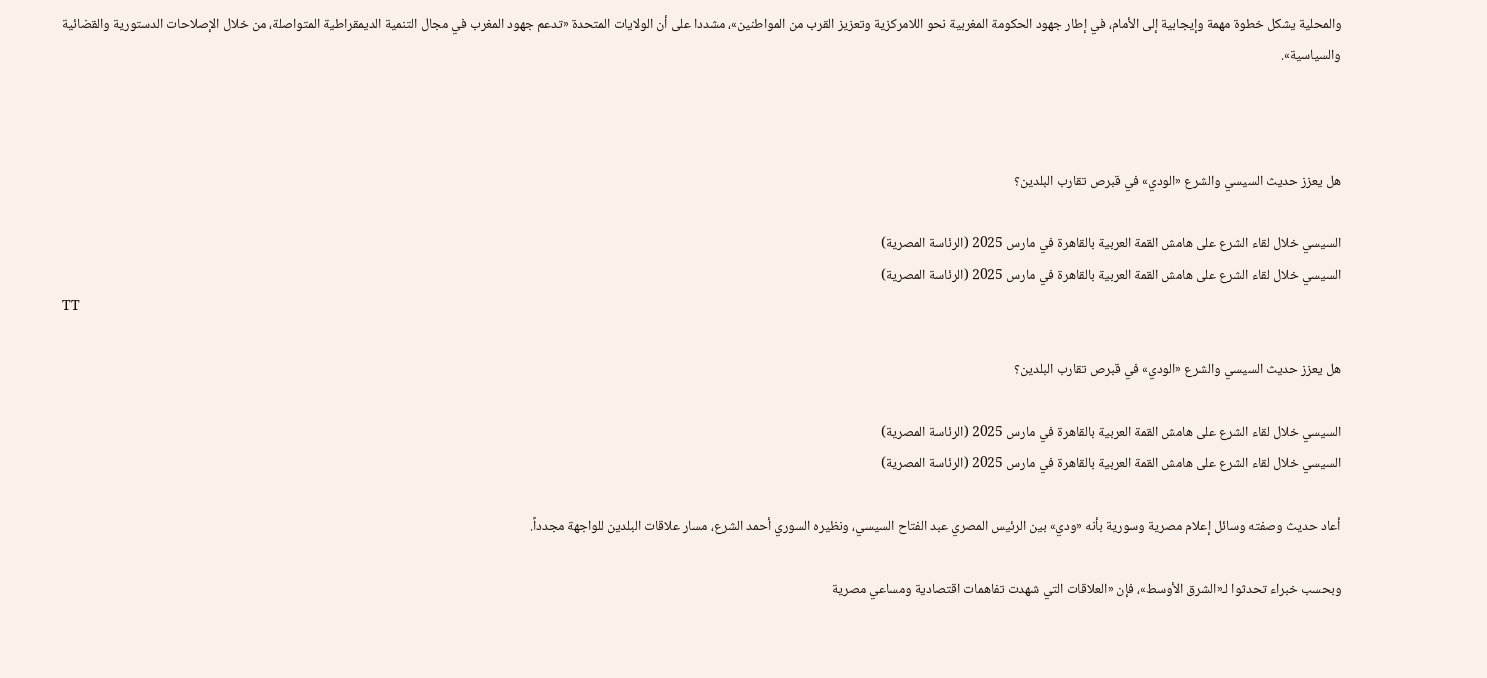والمحلية يشكل خطوة مهمة وإيجابية إلى الأمام، في إطار جهود الحكومة المغربية نحو اللامركزية وتعزيز القرب من المواطنين»، مشددا على أن الولايات المتحدة «تدعم جهود المغرب في مجال التنمية الديمقراطية المتواصلة، من خلال الإصلاحات الدستورية والقضائية والسياسية».



هل يعزز حديث السيسي والشرع «الودي» في قبرص تقارب البلدين؟

السيسي خلال لقاء الشرع على هامش القمة العربية بالقاهرة في مارس 2025 (الرئاسة المصرية)
السيسي خلال لقاء الشرع على هامش القمة العربية بالقاهرة في مارس 2025 (الرئاسة المصرية)
TT

هل يعزز حديث السيسي والشرع «الودي» في قبرص تقارب البلدين؟

السيسي خلال لقاء الشرع على هامش القمة العربية بالقاهرة في مارس 2025 (الرئاسة المصرية)
السيسي خلال لقاء الشرع على هامش القمة العربية بالقاهرة في مارس 2025 (الرئاسة المصرية)

أعاد حديث وصفته وسائل إعلام مصرية وسورية بأنه «ودي» بين الرئيس المصري عبد الفتاح السيسي، ونظيره السوري أحمد الشرع، مسار علاقات البلدين للواجهة مجدداً.

وبحسب خبراء تحدثوا لـ«الشرق الأوسط»، فإن «العلاقات التي شهدت تفاهمات اقتصادية ومساعي مصرية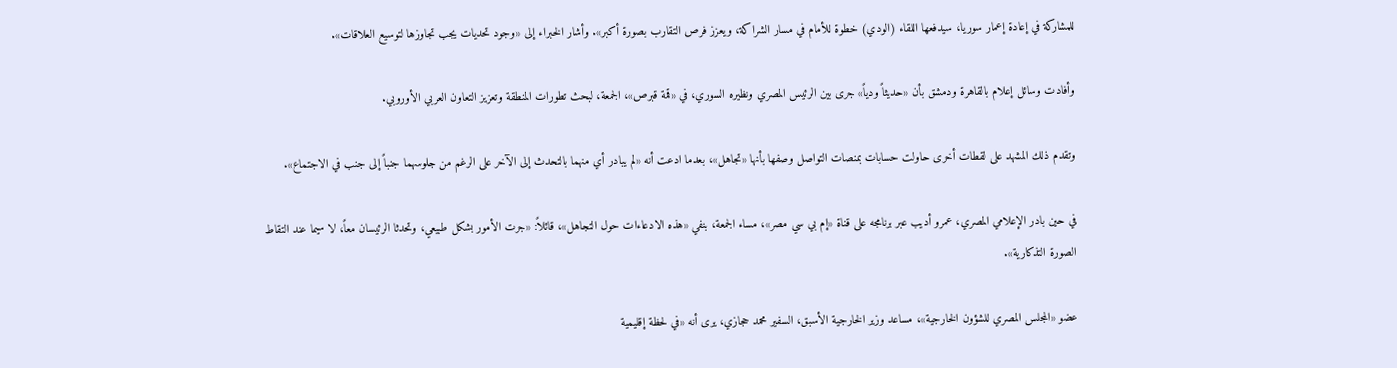للمشاركة في إعادة إعمار سوريا، سيدفعها اللقاء (الودي) خطوة للأمام في مسار الشراكة، ويعزز فرص التقارب بصورة أكبر». وأشار الخبراء إلى «وجود تحديات يجب تجاوزها لتوسيع العلاقات».

وأفادت وسائل إعلام بالقاهرة ودمشق بأن «حديثاً ودياً» جرى بين الرئيس المصري ونظيره السوري، في «قمة قبرص»، الجمعة، لبحث تطورات المنطقة وتعزيز التعاون العربي الأوروبي.

وتقدم ذلك المشهد على لقطات أخرى حاولت حسابات بمنصات التواصل وصفها بأنها «تجاهل»، بعدما ادعت أنه «لم يبادر أي منهما بالتحدث إلى الآخر على الرغم من جلوسهما جنباً إلى جنب في الاجتماع».

في حين بادر الإعلامي المصري، عمرو أديب عبر برنامجه على قناة «إم بي سي مصر»، مساء الجمعة، بنفي «هذه الادعاءات حول التجاهل»، قائلاً: «جرت الأمور بشكل طبيعي، وتحدثا الرئيسان معاً، لا سيما عند التقاط الصورة التذكارية».

عضو «المجلس المصري للشؤون الخارجية»، مساعد وزير الخارجية الأسبق، السفير محمد حجازي، يرى أنه «في لحظة إقليمية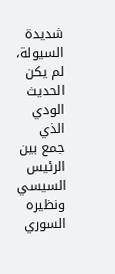شديدة السيولة، لم يكن الحديث الودي الذي جمع بين الرئيس السيسي ونظيره السوري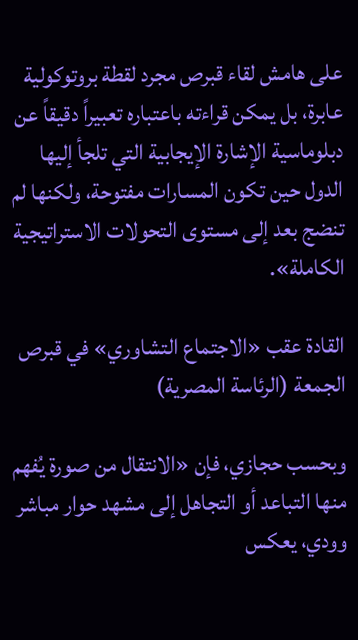على هامش لقاء قبرص مجرد لقطة بروتوكولية عابرة، بل يمكن قراءته باعتباره تعبيراً دقيقاً عن دبلوماسية الإشارة الإيجابية التي تلجأ إليها الدول حين تكون المسارات مفتوحة، ولكنها لم تنضج بعد إلى مستوى التحولات الاستراتيجية الكاملة».

القادة عقب «الاجتماع التشاوري» في قبرص الجمعة (الرئاسة المصرية)

وبحسب حجازي، فإن «الانتقال من صورة يُفهم منها التباعد أو التجاهل إلى مشهد حوار مباشر وودي، يعكس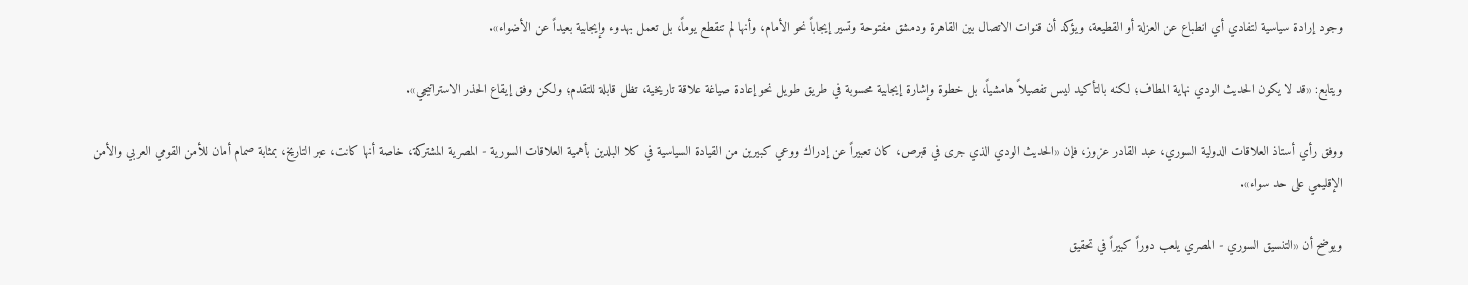وجود إرادة سياسية لتفادي أي انطباع عن العزلة أو القطيعة، ويؤكد أن قنوات الاتصال بين القاهرة ودمشق مفتوحة وتسير إيجاباً نحو الأمام، وأنها لم تنقطع يوماً، بل تعمل بهدوء وإيجابية بعيداً عن الأضواء».

ويتابع: «قد لا يكون الحديث الودي نهاية المطاف؛ لكنه بالتأكيد ليس تفصيلاً هامشياً، بل خطوة وإشارة إيجابية محسوبة في طريق طويل نحو إعادة صياغة علاقة تاريخية، تظل قابلة للتقدم؛ ولكن وفق إيقاع الحذر الاستراتيجي».

ووفق رأي أستاذ العلاقات الدولية السوري، عبد القادر عزوز، فإن «الحديث الودي الذي جرى في قبرص، كان تعبيراً عن إدراك ووعي كبيرين من القيادة السياسية في كلا البلدين بأهمية العلاقات السورية - المصرية المشتركة، خاصة أنها كانت، عبر التاريخ، بمثابة صمام أمان للأمن القومي العربي والأمن الإقليمي على حد سواء».

ويوضح أن «التنسيق السوري - المصري يلعب دوراً كبيراً في تحقيق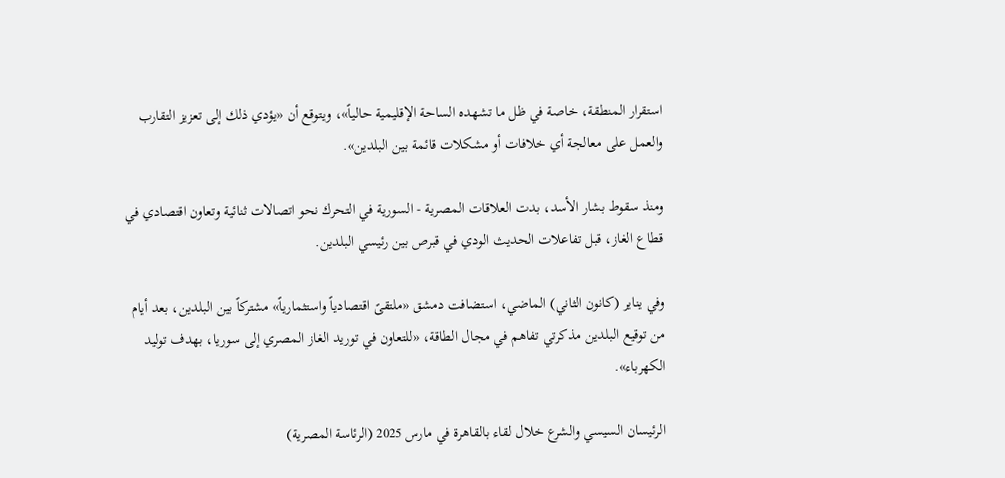استقرار المنطقة، خاصة في ظل ما تشهده الساحة الإقليمية حالياً»، ويتوقع أن «يؤدي ذلك إلى تعزيز التقارب والعمل على معالجة أي خلافات أو مشكلات قائمة بين البلدين».

ومنذ سقوط بشار الأسد، بدت العلاقات المصرية - السورية في التحرك نحو اتصالات ثنائية وتعاون اقتصادي في قطاع الغاز، قبل تفاعلات الحديث الودي في قبرص بين رئيسي البلدين.

وفي يناير (كانون الثاني) الماضي، استضافت دمشق «ملتقىً اقتصادياً واستثمارياً» مشتركاً بين البلدين، بعد أيام من توقيع البلدين مذكرتي تفاهم في مجال الطاقة، «للتعاون في توريد الغاز المصري إلى سوريا، بهدف توليد الكهرباء».

الرئيسان السيسي والشرع خلال لقاء بالقاهرة في مارس 2025 (الرئاسة المصرية)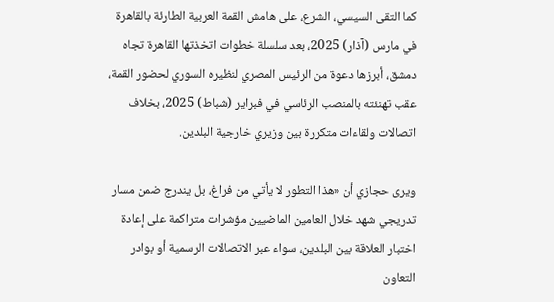كما التقى السيسي، الشرع، على هامش القمة العربية الطارئة بالقاهرة في مارس (آذار) 2025، بعد سلسلة خطوات اتخذتها القاهرة تجاه دمشق، أبرزها دعوة من الرئيس المصري لنظيره السوري لحضور القمة، عقب تهنئته بالمنصب الرئاسي في فبراير (شباط) 2025، بخلاف اتصالات ولقاءات متكررة بين وزيري خارجية البلدين.

ويرى حجازي أن «هذا التطور لا يأتي من فراغ، بل يندرج ضمن مسار تدريجي شهد خلال العامين الماضيين مؤشرات متراكمة على إعادة اختبار العلاقة بين البلدين، سواء عبر الاتصالات الرسمية أو بوادر التعاون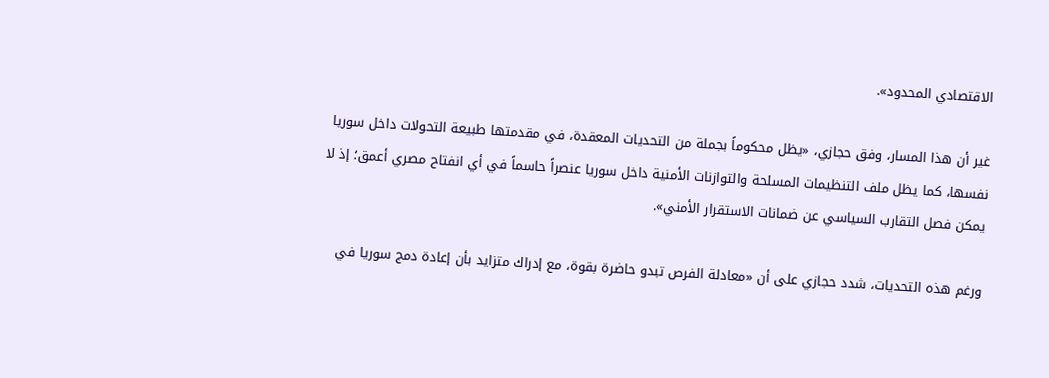الاقتصادي المحدود».

غير أن هذا المسار، وفق حجازي، «يظل محكوماً بجملة من التحديات المعقدة، في مقدمتها طبيعة التحولات داخل سوريا نفسها، كما يظل ملف التنظيمات المسلحة والتوازنات الأمنية داخل سوريا عنصراً حاسماً في أي انفتاح مصري أعمق؛ إذ لا يمكن فصل التقارب السياسي عن ضمانات الاستقرار الأمني».

ورغم هذه التحديات، شدد حجازي على أن «معادلة الفرص تبدو حاضرة بقوة، مع إدراك متزايد بأن إعادة دمج سوريا في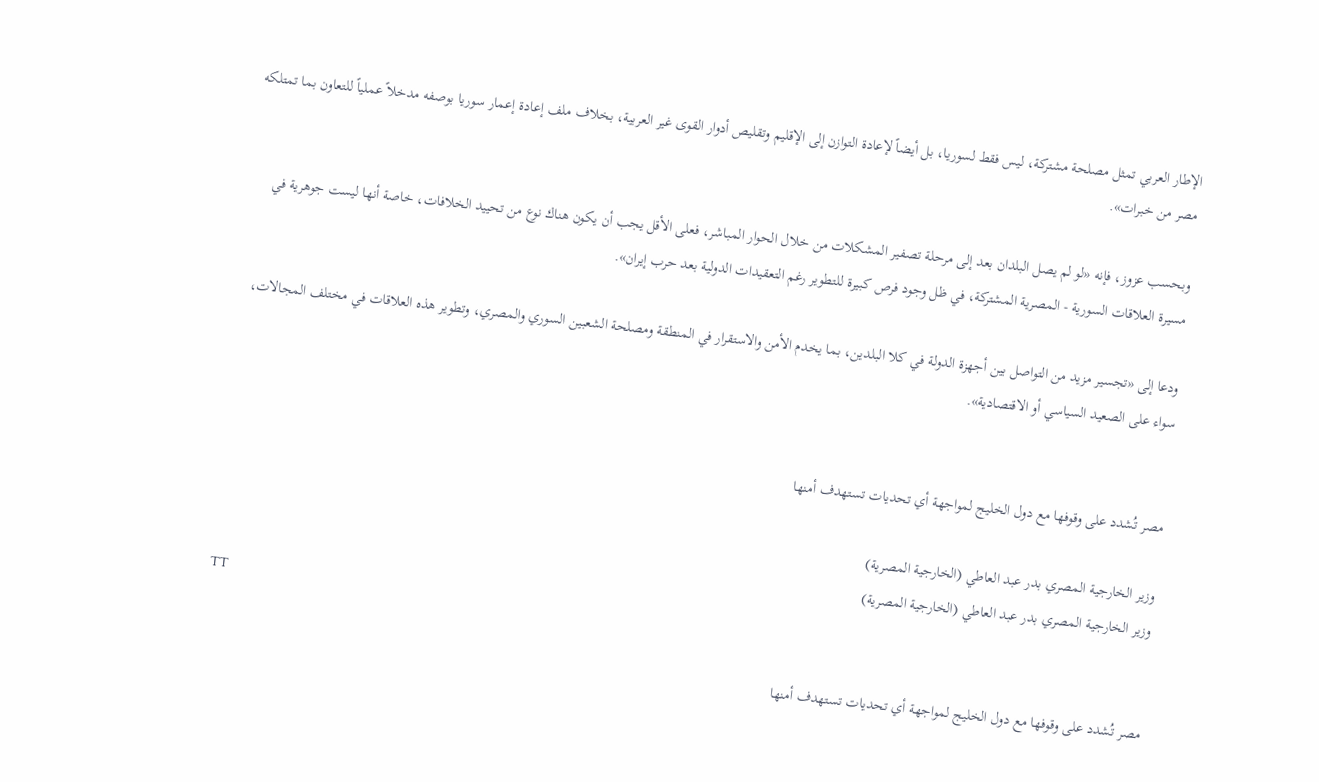الإطار العربي تمثل مصلحة مشتركة، ليس فقط لسوريا، بل أيضاً لإعادة التوازن إلى الإقليم وتقليص أدوار القوى غير العربية، بخلاف ملف إعادة إعمار سوريا بوصفه مدخلاً عملياً للتعاون بما تمتلكه مصر من خبرات».

وبحسب عزوز، فإنه «لو لم يصل البلدان بعد إلى مرحلة تصفير المشكلات من خلال الحوار المباشر، فعلى الأقل يجب أن يكون هناك نوع من تحييد الخلافات، خاصة أنها ليست جوهرية في مسيرة العلاقات السورية - المصرية المشتركة، في ظل وجود فرص كبيرة للتطوير رغم التعقيدات الدولية بعد حرب إيران».

ودعا إلى «تجسير مزيد من التواصل بين أجهزة الدولة في كلا البلدين، بما يخدم الأمن والاستقرار في المنطقة ومصلحة الشعبين السوري والمصري، وتطوير هذه العلاقات في مختلف المجالات، سواء على الصعيد السياسي أو الاقتصادية».


مصر تُشدد على وقوفها مع دول الخليج لمواجهة أي تحديات تستهدف أمنها

وزير الخارجية المصري بدر عبد العاطي (الخارجية المصرية)
وزير الخارجية المصري بدر عبد العاطي (الخارجية المصرية)
TT

مصر تُشدد على وقوفها مع دول الخليج لمواجهة أي تحديات تستهدف أمنها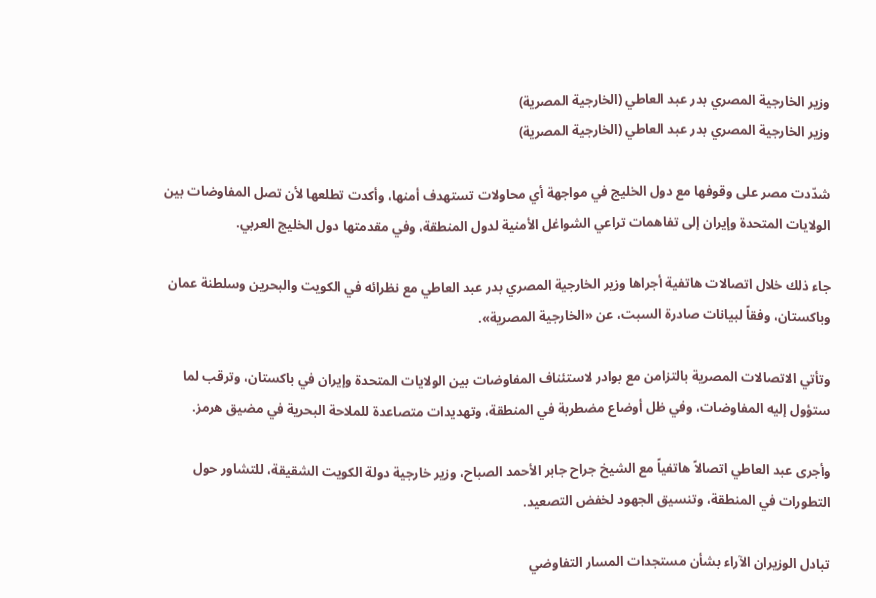وزير الخارجية المصري بدر عبد العاطي (الخارجية المصرية)
وزير الخارجية المصري بدر عبد العاطي (الخارجية المصرية)

شدّدت مصر على وقوفها مع دول الخليج في مواجهة أي محاولات تستهدف أمنها، وأكدت تطلعها لأن تصل المفاوضات بين الولايات المتحدة وإيران إلى تفاهمات تراعي الشواغل الأمنية لدول المنطقة، وفي مقدمتها دول الخليج العربي.

جاء ذلك خلال اتصالات هاتفية أجراها وزير الخارجية المصري بدر عبد العاطي مع نظرائه في الكويت والبحرين وسلطنة عمان وباكستان، وفقاً لبيانات صادرة السبت، عن «الخارجية المصرية».

وتأتي الاتصالات المصرية بالتزامن مع بوادر لاستئناف المفاوضات بين الولايات المتحدة وإيران في باكستان، وترقب لما ستؤول إليه المفاوضات، وفي ظل أوضاع مضطربة في المنطقة، وتهديدات متصاعدة للملاحة البحرية في مضيق هرمز.

وأجرى عبد العاطي اتصالاً هاتفياً مع الشيخ جراح جابر الأحمد الصباح، وزير خارجية دولة الكويت الشقيقة، للتشاور حول التطورات في المنطقة، وتنسيق الجهود لخفض التصعيد.

تبادل الوزيران الآراء بشأن مستجدات المسار التفاوضي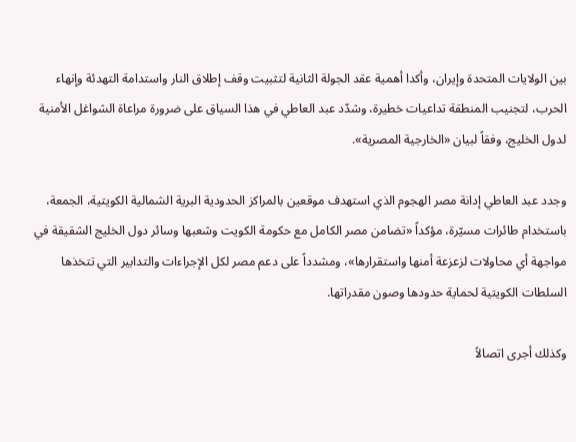بين الولايات المتحدة وإيران، وأكدا أهمية عقد الجولة الثانية لتثبيت وقف إطلاق النار واستدامة التهدئة وإنهاء الحرب، لتجنيب المنطقة تداعيات خطيرة، وشدّد عبد العاطي في هذا السياق على ضرورة مراعاة الشواغل الأمنية لدول الخليج، وفقاً لبيان «الخارجية المصرية».

وجدد عبد العاطي إدانة مصر الهجوم الذي استهدف موقعين بالمراكز الحدودية البرية الشمالية الكويتية، الجمعة، باستخدام طائرات مسيّرة، مؤكداً «تضامن مصر الكامل مع حكومة الكويت وشعبها وسائر دول الخليج الشقيقة في مواجهة أي محاولات لزعزعة أمنها واستقرارها»، ومشدداً على دعم مصر لكل الإجراءات والتدابير التي تتخذها السلطات الكويتية لحماية حدودها وصون مقدراتها.

وكذلك أجرى اتصالاً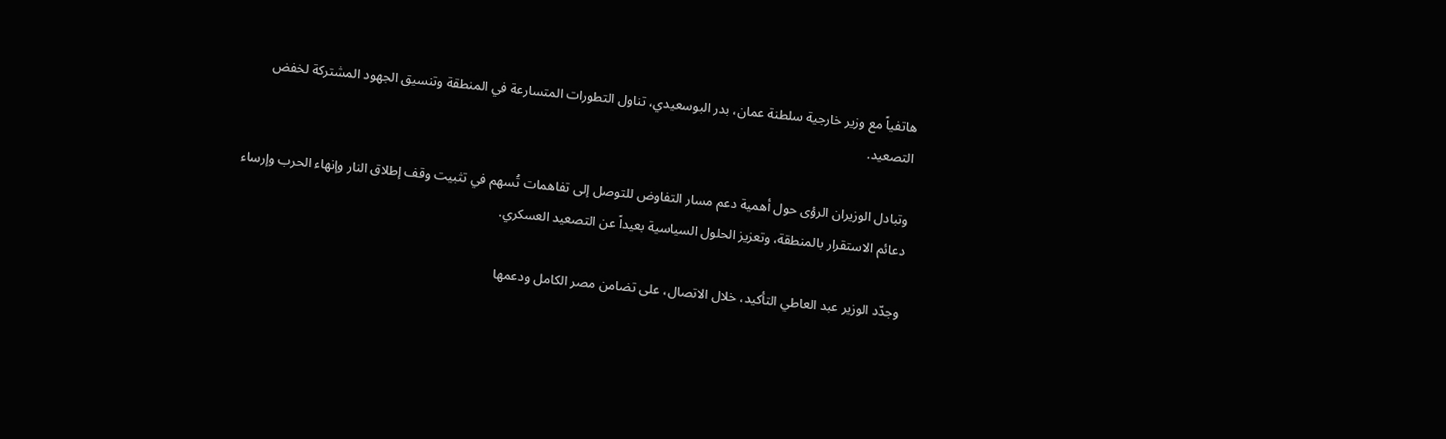هاتفياً مع وزير خارجية سلطنة عمان، بدر البوسعيدي، تناول التطورات المتسارعة في المنطقة وتنسيق الجهود المشتركة لخفض التصعيد.

وتبادل الوزيران الرؤى حول أهمية دعم مسار التفاوض للتوصل إلى تفاهمات تُسهم في تثبيت وقف إطلاق النار وإنهاء الحرب وإرساء دعائم الاستقرار بالمنطقة، وتعزيز الحلول السياسية بعيداً عن التصعيد العسكري.

وجدّد الوزير عبد العاطي التأكيد، خلال الاتصال، على تضامن مصر الكامل ودعمها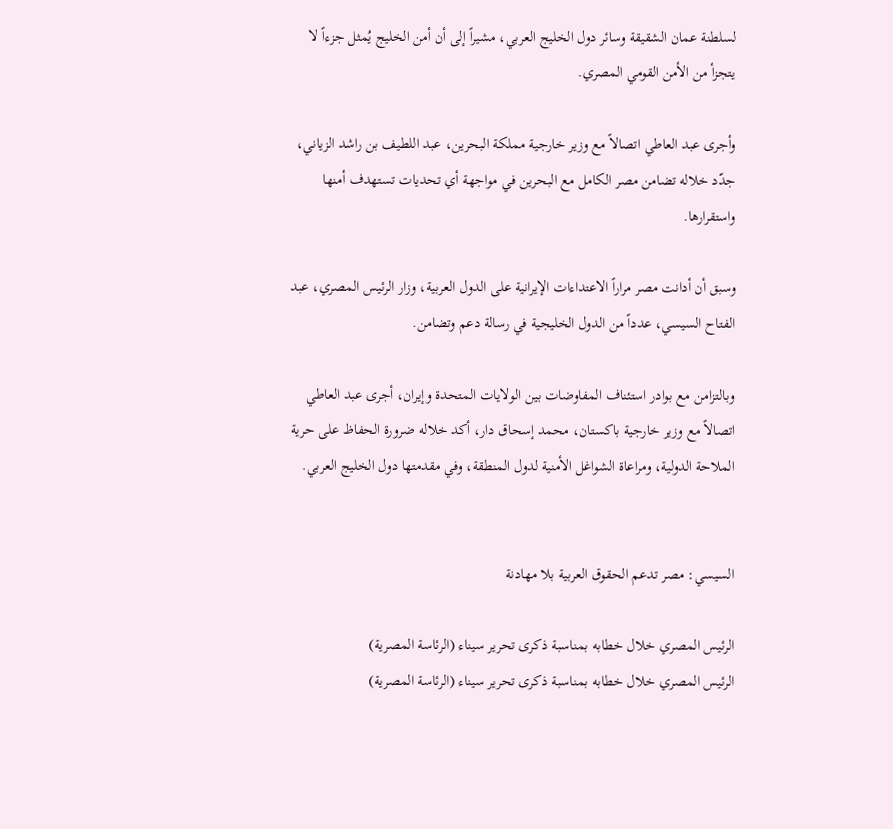لسلطنة عمان الشقيقة وسائر دول الخليج العربي، مشيراً إلى أن أمن الخليج يُمثل جزءاً لا يتجزأ من الأمن القومي المصري.

وأجرى عبد العاطي اتصالاً مع وزير خارجية مملكة البحرين، عبد اللطيف بن راشد الزياني، جدّد خلاله تضامن مصر الكامل مع البحرين في مواجهة أي تحديات تستهدف أمنها واستقرارها.

وسبق أن أدانت مصر مراراً الاعتداءات الإيرانية على الدول العربية، وزار الرئيس المصري، عبد الفتاح السيسي، عدداً من الدول الخليجية في رسالة دعم وتضامن.

وبالتزامن مع بوادر استئناف المفاوضات بين الولايات المتحدة وإيران، أجرى عبد العاطي اتصالاً مع وزير خارجية باكستان، محمد إسحاق دار، أكد خلاله ضرورة الحفاظ على حرية الملاحة الدولية، ومراعاة الشواغل الأمنية لدول المنطقة، وفي مقدمتها دول الخليج العربي.


السيسي: مصر تدعم الحقوق العربية بلا مهادنة

الرئيس المصري خلال خطابه بمناسبة ذكرى تحرير سيناء (الرئاسة المصرية)
الرئيس المصري خلال خطابه بمناسبة ذكرى تحرير سيناء (الرئاسة المصرية)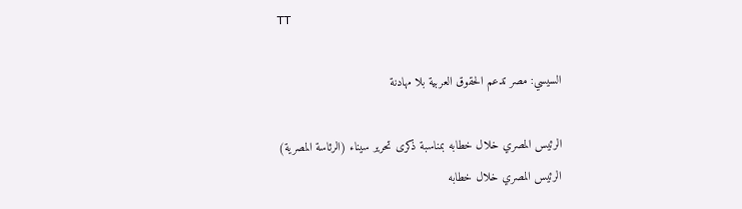TT

السيسي: مصر تدعم الحقوق العربية بلا مهادنة

الرئيس المصري خلال خطابه بمناسبة ذكرى تحرير سيناء (الرئاسة المصرية)
الرئيس المصري خلال خطابه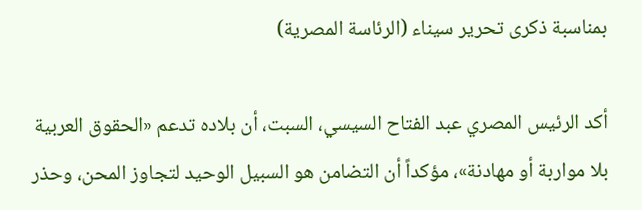بمناسبة ذكرى تحرير سيناء (الرئاسة المصرية)

أكد الرئيس المصري عبد الفتاح السيسي، السبت، أن بلاده تدعم «الحقوق العربية بلا مواربة أو مهادنة»، مؤكداً أن التضامن هو السبيل الوحيد لتجاوز المحن، وحذر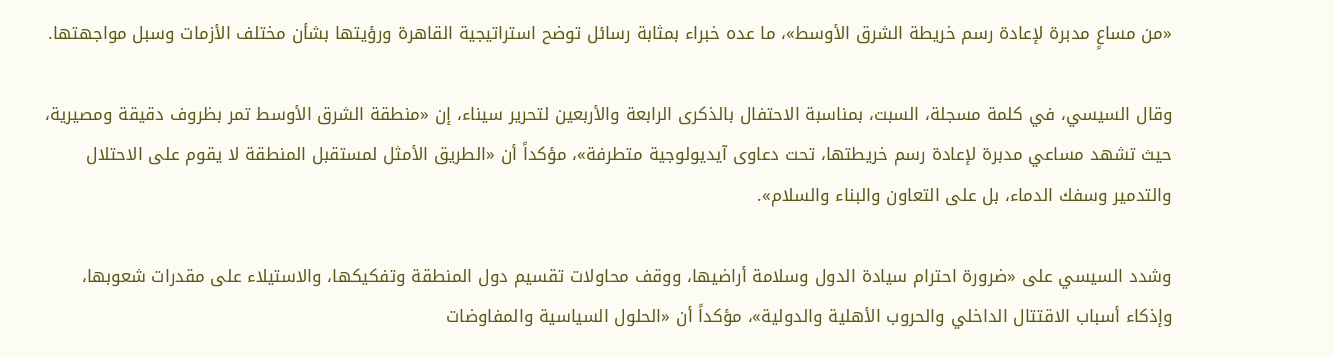«من مساعٍ مدبرة لإعادة رسم خريطة الشرق الأوسط»، ما عده خبراء بمثابة رسائل توضح استراتيجية القاهرة ورؤيتها بشأن مختلف الأزمات وسبل مواجهتها.

وقال السيسي، في كلمة مسجلة، السبت، بمناسبة الاحتفال بالذكرى الرابعة والأربعين لتحرير سيناء، إن «منطقة الشرق الأوسط تمر بظروف دقيقة ومصيرية، حيث تشهد مساعي مدبرة لإعادة رسم خريطتها، تحت دعاوى آيديولوجية متطرفة»، مؤكداً أن «الطريق الأمثل لمستقبل المنطقة لا يقوم على الاحتلال والتدمير وسفك الدماء، بل على التعاون والبناء والسلام».

وشدد السيسي على «ضرورة احترام سيادة الدول وسلامة أراضيها، ووقف محاولات تقسيم دول المنطقة وتفكيكها، والاستيلاء على مقدرات شعوبها، وإذكاء أسباب الاقتتال الداخلي والحروب الأهلية والدولية»، مؤكداً أن «الحلول السياسية والمفاوضات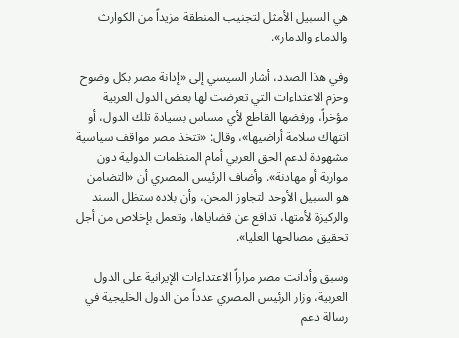هي السبيل الأمثل لتجنيب المنطقة مزيداً من الكوارث والدماء والدمار».

وفي هذا الصدد، أشار السيسي إلى «إدانة مصر بكل وضوح وحزم الاعتداءات التي تعرضت لها بعض الدول العربية مؤخراً، ورفضها القاطع لأي مساس بسيادة تلك الدول، أو انتهاك سلامة أراضيها»، وقال: «تتخذ مصر مواقف سياسية مشهودة لدعم الحق العربي أمام المنظمات الدولية دون مواربة أو مهادنة». وأضاف الرئيس المصري أن «التضامن هو السبيل الأوحد لتجاوز المحن، وأن بلاده ستظل السند والركيزة لأمتها، تدافع عن قضاياها، وتعمل بإخلاص من أجل تحقيق مصالحها العليا».

وسبق وأدانت مصر مراراً الاعتداءات الإيرانية على الدول العربية، وزار الرئيس المصري عدداً من الدول الخليجية في رسالة دعم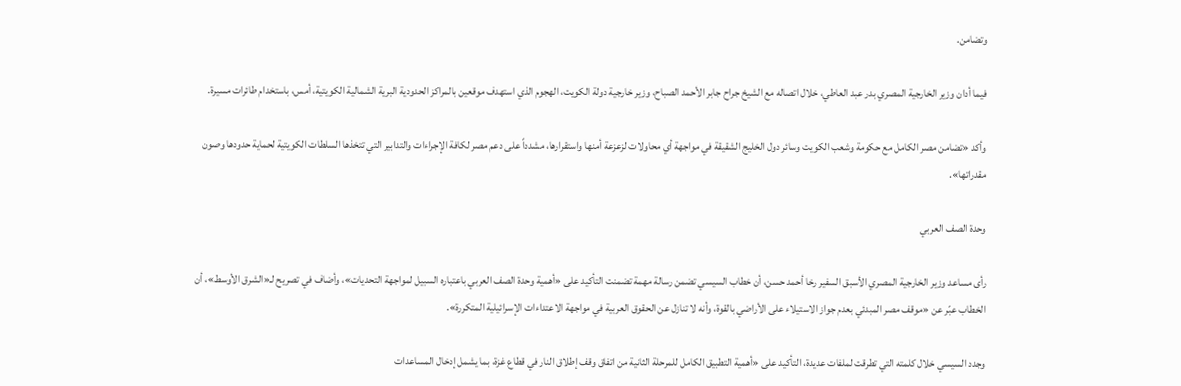وتضامن.

فيما أدان وزير الخارجية المصري بدر عبد العاطي، خلال اتصاله مع الشيخ جراح جابر الأحمد الصباح، وزير خارجية دولة الكويت، الهجوم الذي استهدف موقعين بالمراكز الحدودية البرية الشمالية الكويتية، أمس، باستخدام طائرات مسيرة.

وأكد «تضامن مصر الكامل مع حكومة وشعب الكويت وسائر دول الخليج الشقيقة في مواجهة أي محاولات لزعزعة أمنها واستقرارها، مشدداً على دعم مصر لكافة الإجراءات والتدابير التي تتخذها السلطات الكويتية لحماية حدودها وصون مقدراتها».

وحدة الصف العربي

رأى مساعد وزير الخارجية المصري الأسبق السفير رخا أحمد حسن، أن خطاب السيسي تضمن رسالة مهمة تضمنت التأكيد على «أهمية وحدة الصف العربي باعتباره السبيل لمواجهة التحديات»، وأضاف في تصريح لـ«الشرق الأوسط»، أن الخطاب عبّر عن «موقف مصر المبدئي بعدم جواز الاستيلاء على الأراضي بالقوة، وأنه لا تنازل عن الحقوق العربية في مواجهة الاعتداءات الإسرائيلية المتكررة».

وجدد السيسي خلال كلمته التي تطرقت لملفات عديدة، التأكيد على «أهمية التطبيق الكامل للمرحلة الثانية من اتفاق وقف إطلاق النار في قطاع غزة، بما يشمل إدخال المساعدات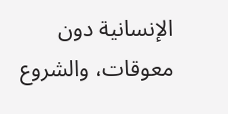الإنسانية دون معوقات، والشروع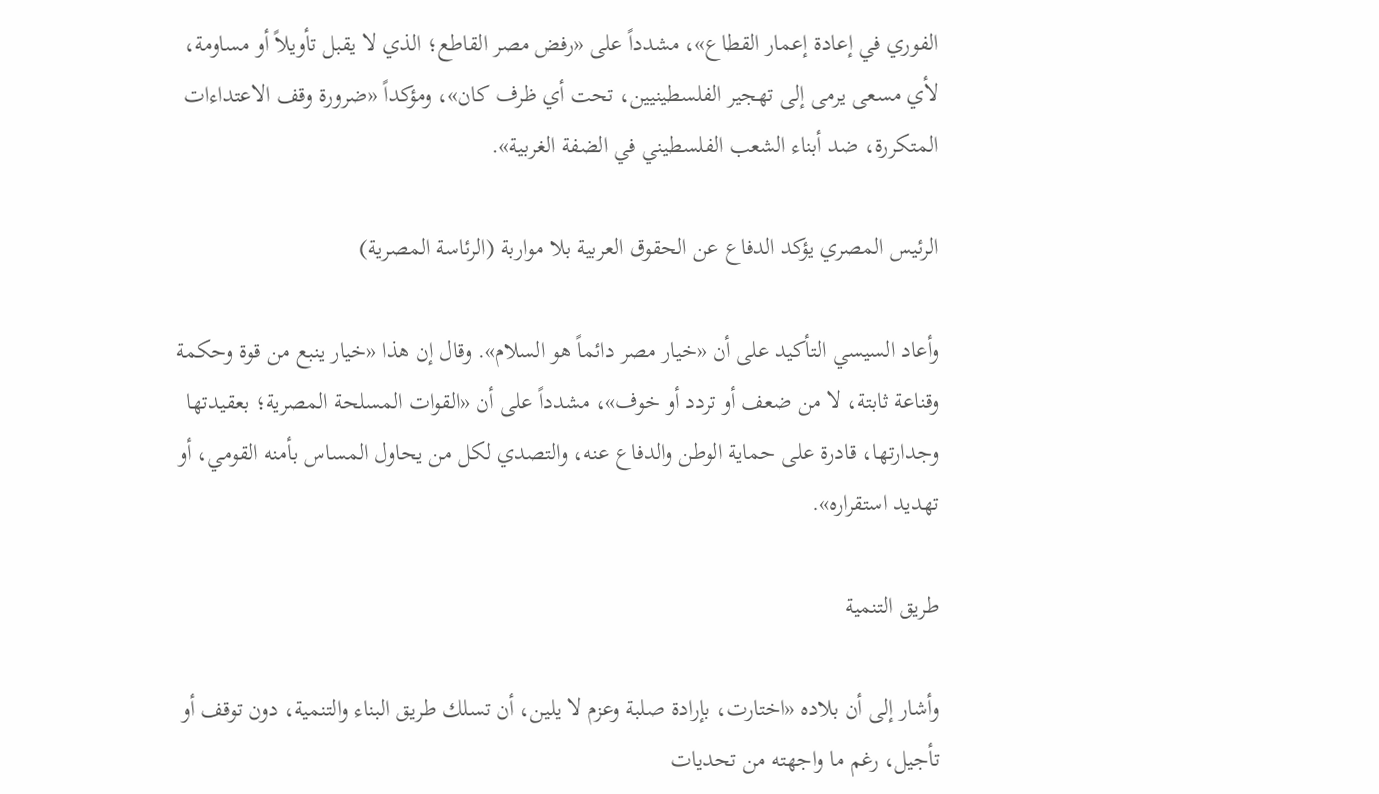الفوري في إعادة إعمار القطاع»، مشدداً على «رفض مصر القاطع؛ الذي لا يقبل تأويلاً أو مساومة، لأي مسعى يرمى إلى تهجير الفلسطينيين، تحت أي ظرف كان»، ومؤكداً «ضرورة وقف الاعتداءات المتكررة، ضد أبناء الشعب الفلسطيني في الضفة الغربية».

الرئيس المصري يؤكد الدفاع عن الحقوق العربية بلا مواربة (الرئاسة المصرية)

وأعاد السيسي التأكيد على أن «خيار مصر دائماً هو السلام». وقال إن هذا «خيار ينبع من قوة وحكمة وقناعة ثابتة، لا من ضعف أو تردد أو خوف»، مشدداً على أن «القوات المسلحة المصرية؛ بعقيدتها وجدارتها، قادرة على حماية الوطن والدفاع عنه، والتصدي لكل من يحاول المساس بأمنه القومي، أو تهديد استقراره».

طريق التنمية

وأشار إلى أن بلاده «اختارت، بإرادة صلبة وعزم لا يلين، أن تسلك طريق البناء والتنمية، دون توقف أو تأجيل، رغم ما واجهته من تحديات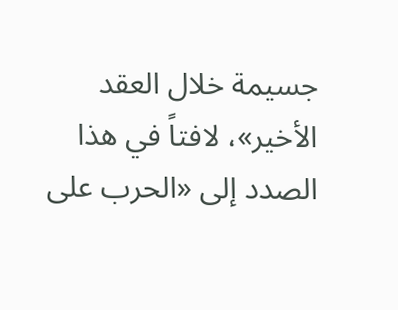جسيمة خلال العقد الأخير»، لافتاً في هذا الصدد إلى «الحرب على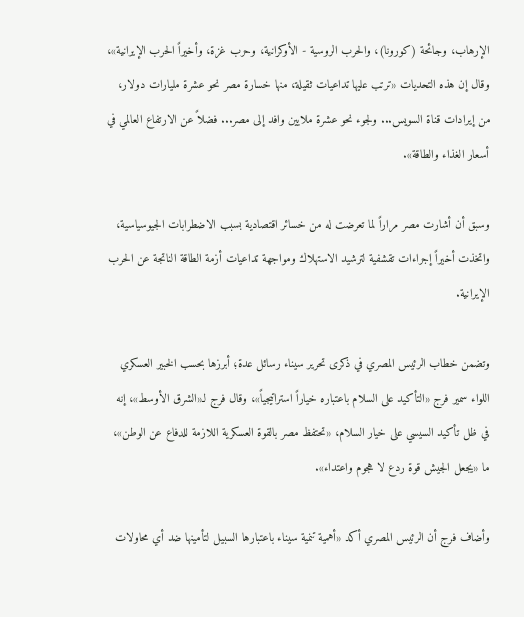الإرهاب، وجائحة (كورونا)، والحرب الروسية - الأوكرانية، وحرب غزة، وأخيراً الحرب الإيرانية»، وقال إن هذه التحديات «ترتب عليها تداعيات ثقيلة، منها خسارة مصر نحو عشرة مليارات دولار، من إيرادات قناة السويس... ولجوء نحو عشرة ملايين وافد إلى مصر... فضلاً عن الارتفاع العالمي في أسعار الغذاء والطاقة».

وسبق أن أشارت مصر مراراً لما تعرضت له من خسائر اقتصادية بسبب الاضطرابات الجيوسياسية، واتخذت أخيراً إجراءات تقشفية لترشيد الاستهلاك ومواجهة تداعيات أزمة الطاقة الناتجة عن الحرب الإيرانية.

وتضمن خطاب الرئيس المصري في ذكرى تحرير سيناء رسائل عدة؛ أبرزها بحسب الخبير العسكري اللواء سمير فرج «التأكيد على السلام باعتباره خياراً استراتيجياً»، وقال فرج لـ«الشرق الأوسط»، إنه في ظل تأكيد السيسي على خيار السلام، «تحتفظ مصر بالقوة العسكرية اللازمة للدفاع عن الوطن»، ما «يجعل الجيش قوة ردع لا هجوم واعتداء».

وأضاف فرج أن الرئيس المصري أكد «أهمية تنمية سيناء باعتبارها السبيل لتأمينها ضد أي محاولات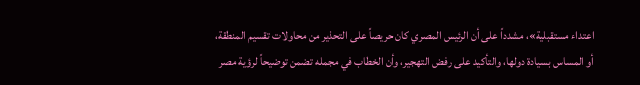اعتداء مستقبلية»، مشدداً على أن الرئيس المصري كان حريصاً على التحذير من محاولات تقسيم المنطقة، أو المساس بسيادة دولها، والتأكيد على رفض التهجير، وأن الخطاب في مجمله تضمن توضيحاً لرؤية مصر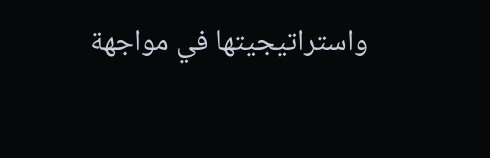واستراتيجيتها في مواجهة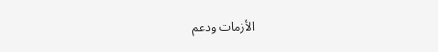الأزمات ودعم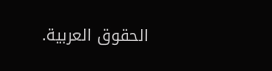الحقوق العربية.